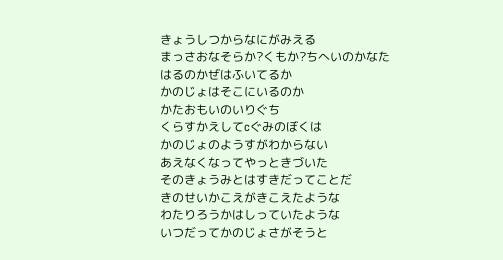きょうしつからなにがみえる
まっさおなそらか?くもか?ちへいのかなた
はるのかぜはふいてるか
かのじょはそこにいるのか
かたおもいのいりぐち
くらすかえしてcぐみのぼくは
かのじょのようすがわからない
あえなくなってやっときづいた
そのきょうみとはすきだってことだ
きのせいかこえがきこえたような
わたりろうかはしっていたような
いつだってかのじょさがそうと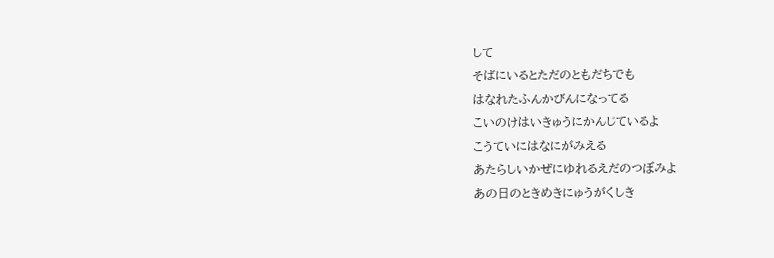して
そばにいるとただのともだちでも
はなれたふんかびんになってる
こいのけはいきゅうにかんじているよ
こうていにはなにがみえる
あたらしいかぜにゆれるえだのつぼみよ
あの日のときめきにゅうがくしき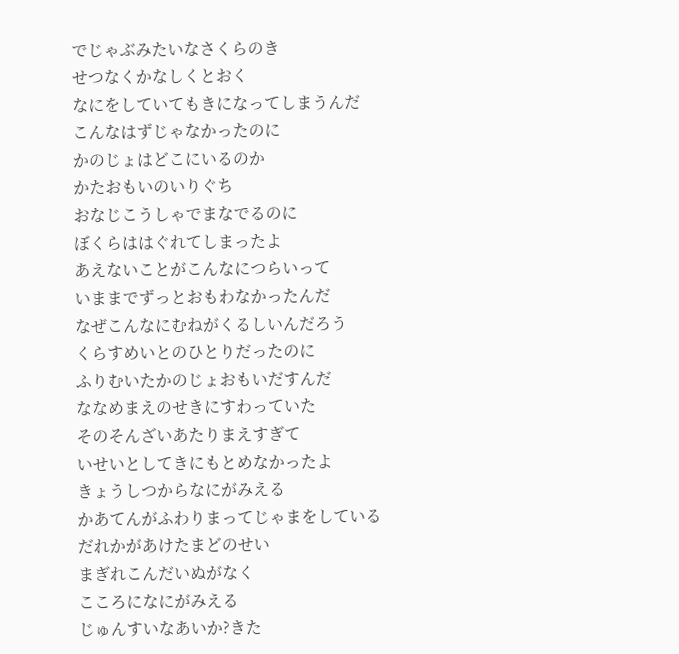でじゃぶみたいなさくらのき
せつなくかなしくとおく
なにをしていてもきになってしまうんだ
こんなはずじゃなかったのに
かのじょはどこにいるのか
かたおもいのいりぐち
おなじこうしゃでまなでるのに
ぼくらははぐれてしまったよ
あえないことがこんなにつらいって
いままでずっとおもわなかったんだ
なぜこんなにむねがくるしいんだろう
くらすめいとのひとりだったのに
ふりむいたかのじょおもいだすんだ
ななめまえのせきにすわっていた
そのそんざいあたりまえすぎて
いせいとしてきにもとめなかったよ
きょうしつからなにがみえる
かあてんがふわりまってじゃまをしている
だれかがあけたまどのせい
まぎれこんだいぬがなく
こころになにがみえる
じゅんすいなあいか?きた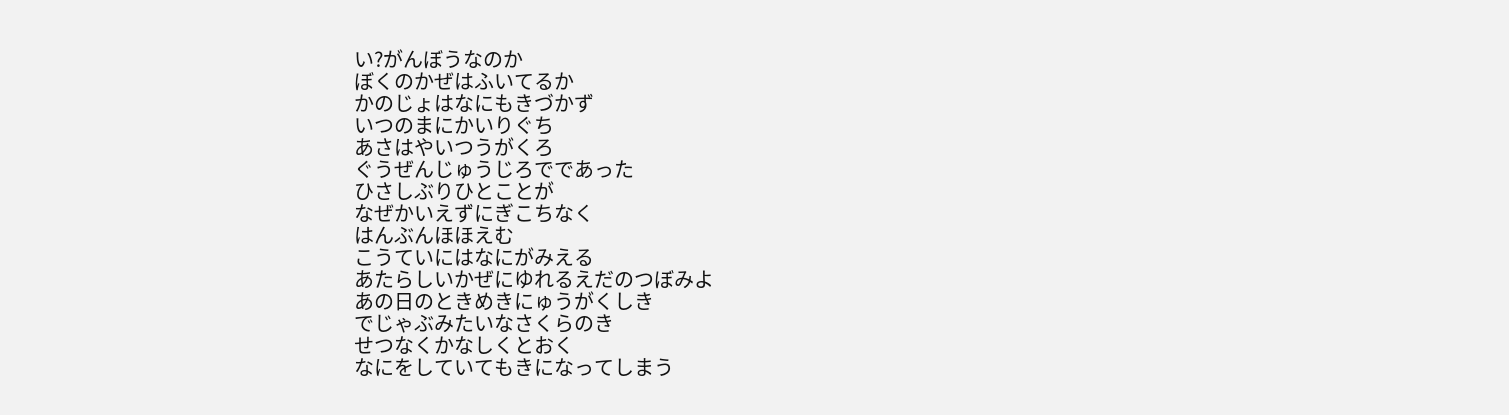い?がんぼうなのか
ぼくのかぜはふいてるか
かのじょはなにもきづかず
いつのまにかいりぐち
あさはやいつうがくろ
ぐうぜんじゅうじろでであった
ひさしぶりひとことが
なぜかいえずにぎこちなく
はんぶんほほえむ
こうていにはなにがみえる
あたらしいかぜにゆれるえだのつぼみよ
あの日のときめきにゅうがくしき
でじゃぶみたいなさくらのき
せつなくかなしくとおく
なにをしていてもきになってしまう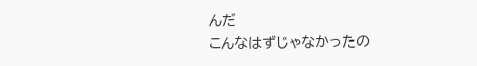んだ
こんなはずじゃなかったの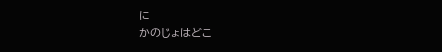に
かのじょはどこ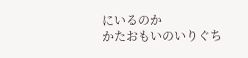にいるのか
かたおもいのいりぐち